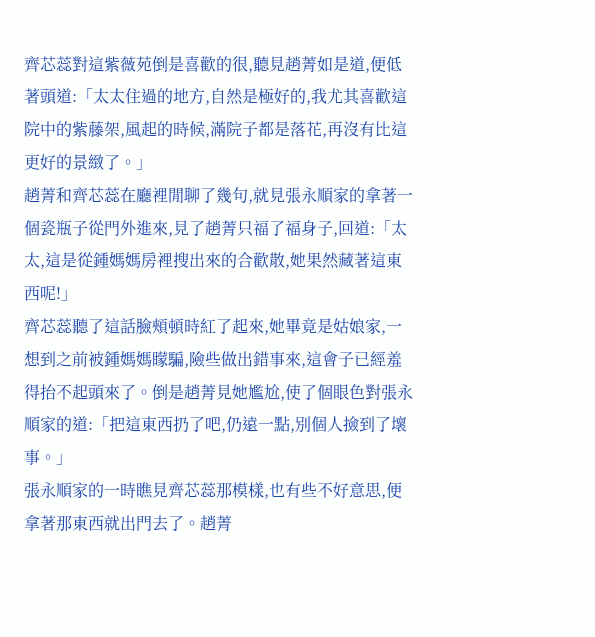齊芯蕊對這紫薇苑倒是喜歡的很,聽見趙菁如是道,便低著頭道:「太太住過的地方,自然是極好的,我尤其喜歡這院中的紫藤架,風起的時候,滿院子都是落花,再沒有比這更好的景緻了。」
趙菁和齊芯蕊在廳裡閒聊了幾句,就見張永順家的拿著一個瓷瓶子從門外進來,見了趙菁只福了福身子,回道:「太太,這是從鍾媽媽房裡搜出來的合歡散,她果然藏著這東西呢!」
齊芯蕊聽了這話臉頰頓時紅了起來,她畢竟是姑娘家,一想到之前被鍾媽媽矇騙,險些做出錯事來,這會子已經羞得抬不起頭來了。倒是趙菁見她尷尬,使了個眼色對張永順家的道:「把這東西扔了吧,仍遠一點,別個人撿到了壞事。」
張永順家的一時瞧見齊芯蕊那模樣,也有些不好意思,便拿著那東西就出門去了。趙菁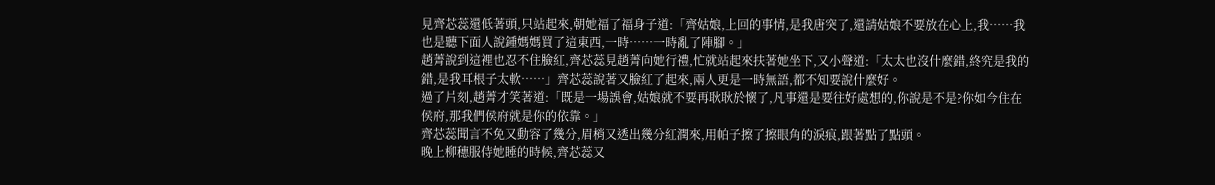見齊芯蕊還低著頭,只站起來,朝她福了福身子道:「齊姑娘,上回的事情,是我唐突了,還請姑娘不要放在心上,我……我也是聽下面人說鍾媽媽買了這東西,一時……一時亂了陣腳。」
趙菁說到這裡也忍不住臉紅,齊芯蕊見趙菁向她行禮,忙就站起來扶著她坐下,又小聲道:「太太也沒什麼錯,終究是我的錯,是我耳根子太軟……」齊芯蕊說著又臉紅了起來,兩人更是一時無語,都不知要說什麼好。
過了片刻,趙菁才笑著道:「既是一場誤會,姑娘就不要再耿耿於懷了,凡事還是要往好處想的,你說是不是?你如今住在侯府,那我們侯府就是你的依靠。」
齊芯蕊聞言不免又動容了幾分,眉梢又透出幾分紅潤來,用帕子擦了擦眼角的淚痕,跟著點了點頭。
晚上柳穗服侍她睡的時候,齊芯蕊又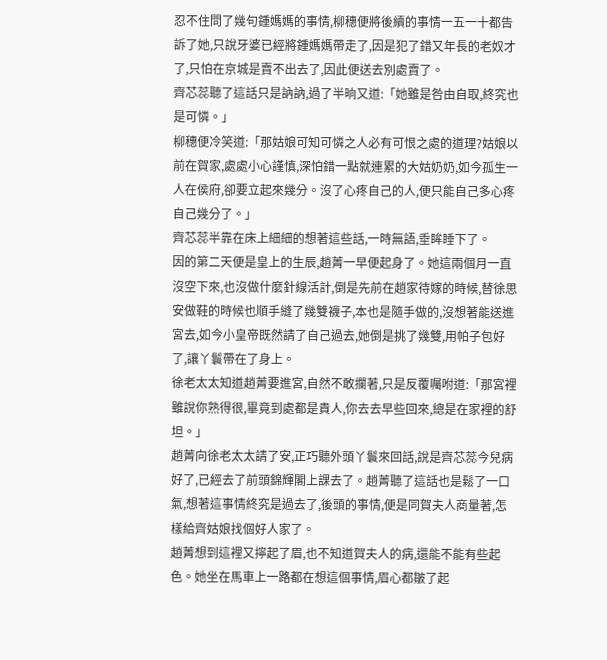忍不住問了幾句鍾媽媽的事情,柳穗便將後續的事情一五一十都告訴了她,只說牙婆已經將鍾媽媽帶走了,因是犯了錯又年長的老奴才了,只怕在京城是賣不出去了,因此便送去別處賣了。
齊芯蕊聽了這話只是訥訥,過了半晌又道:「她雖是咎由自取,終究也是可憐。」
柳穗便冷笑道:「那姑娘可知可憐之人必有可恨之處的道理?姑娘以前在賀家,處處小心謹慎,深怕錯一點就連累的大姑奶奶,如今孤生一人在侯府,卻要立起來幾分。沒了心疼自己的人,便只能自己多心疼自己幾分了。」
齊芯蕊半靠在床上細細的想著這些話,一時無語,垂眸睡下了。
因的第二天便是皇上的生辰,趙菁一早便起身了。她這兩個月一直沒空下來,也沒做什麼針線活計,倒是先前在趙家待嫁的時候,替徐思安做鞋的時候也順手縫了幾雙襪子,本也是隨手做的,沒想著能送進宮去,如今小皇帝既然請了自己過去,她倒是挑了幾雙,用帕子包好了,讓丫鬟帶在了身上。
徐老太太知道趙菁要進宮,自然不敢攔著,只是反覆囑咐道:「那宮裡雖說你熟得很,畢竟到處都是貴人,你去去早些回來,總是在家裡的舒坦。」
趙菁向徐老太太請了安,正巧聽外頭丫鬟來回話,說是齊芯蕊今兒病好了,已經去了前頭錦輝閣上課去了。趙菁聽了這話也是鬆了一口氣,想著這事情終究是過去了,後頭的事情,便是同賀夫人商量著,怎樣給齊姑娘找個好人家了。
趙菁想到這裡又擰起了眉,也不知道賀夫人的病,還能不能有些起色。她坐在馬車上一路都在想這個事情,眉心都皺了起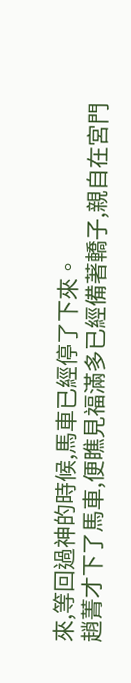來,等回過神的時候,馬車已經停了下來。
趙菁才下了馬車,便瞧見福滿多已經備著轎子,親自在宮門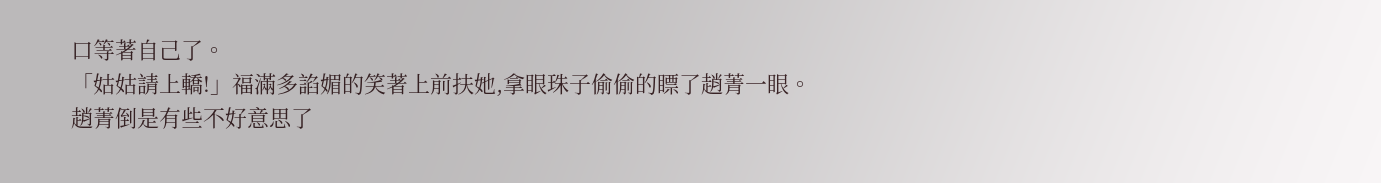口等著自己了。
「姑姑請上轎!」福滿多諂媚的笑著上前扶她,拿眼珠子偷偷的瞟了趙菁一眼。
趙菁倒是有些不好意思了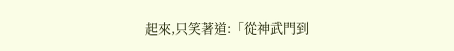起來,只笑著道:「從神武門到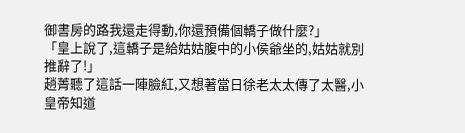御書房的路我還走得動,你還預備個轎子做什麼?」
「皇上說了,這轎子是給姑姑腹中的小侯爺坐的,姑姑就別推辭了!」
趙菁聽了這話一陣臉紅,又想著當日徐老太太傳了太醫,小皇帝知道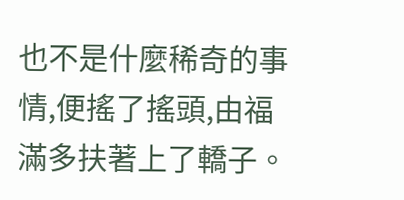也不是什麼稀奇的事情,便搖了搖頭,由福滿多扶著上了轎子。